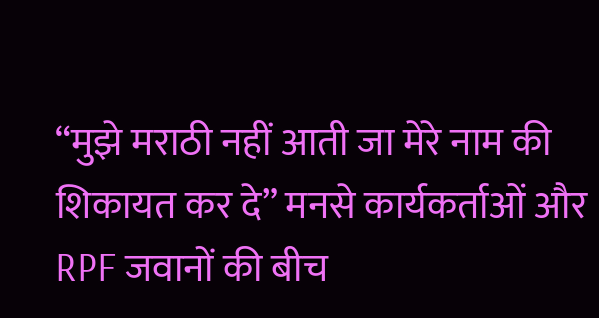“मुझे मराठी नहीं आती जा मेरे नाम की शिकायत कर दे” मनसे कार्यकर्ताओं और RPF जवानों की बीच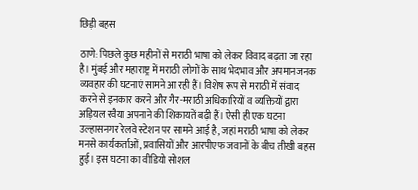छिड़ी बहस

ठाणे: पिछले कुछ महीनों से मराठी भाषा को लेकर विवाद बढ़ता जा रहा है। मुंबई और महाराष्ट्र में मराठी लोगों के साथ भेदभाव और अपमानजनक व्यवहार की घटनाएं सामने आ रही हैं। विशेष रूप से मराठी में संवाद करने से इनकार करने और गैर-मराठी अधिकारियों व व्यक्तियों द्वारा अड़ियल रवैया अपनाने की शिकायतें बढ़ी हैं। ऐसी ही एक घटना उल्हासनगर रेलवे स्टेशन पर सामने आई है, जहां मराठी भाषा को लेकर मनसे कार्यकर्ताओं, प्रवासियों और आरपीएफ जवानों के बीच तीखी बहस हुई। इस घटना का वीडियो सोशल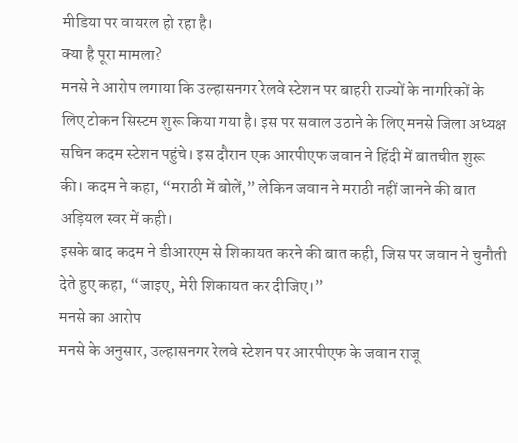मीडिया पर वायरल हो रहा है।
क्या है पूरा मामला?
मनसे ने आरोप लगाया कि उल्हासनगर रेलवे स्टेशन पर बाहरी राज्यों के नागरिकों के लिए टोकन सिस्टम शुरू किया गया है। इस पर सवाल उठाने के लिए मनसे जिला अध्यक्ष सचिन कदम स्टेशन पहुंचे। इस दौरान एक आरपीएफ जवान ने हिंदी में बातचीत शुरू की। कदम ने कहा, “मराठी में बोलें,” लेकिन जवान ने मराठी नहीं जानने की बात अड़ियल स्वर में कही।
इसके बाद कदम ने डीआरएम से शिकायत करने की बात कही, जिस पर जवान ने चुनौती देते हुए कहा, “जाइए, मेरी शिकायत कर दीजिए।”
मनसे का आरोप
मनसे के अनुसार, उल्हासनगर रेलवे स्टेशन पर आरपीएफ के जवान राजू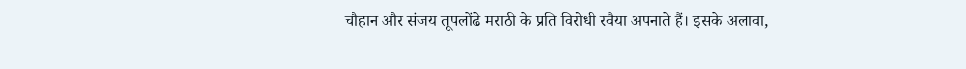चौहान और संजय तूपलोंढे मराठी के प्रति विरोधी रवैया अपनाते हैं। इसके अलावा,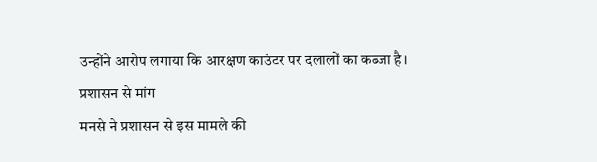उन्होंने आरोप लगाया कि आरक्षण काउंटर पर दलालों का कब्जा है।
प्रशासन से मांग
मनसे ने प्रशासन से इस मामले की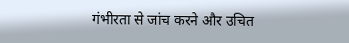गंभीरता से जांच करने और उचित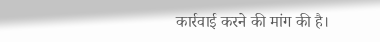कार्रवाई करने की मांग की है।